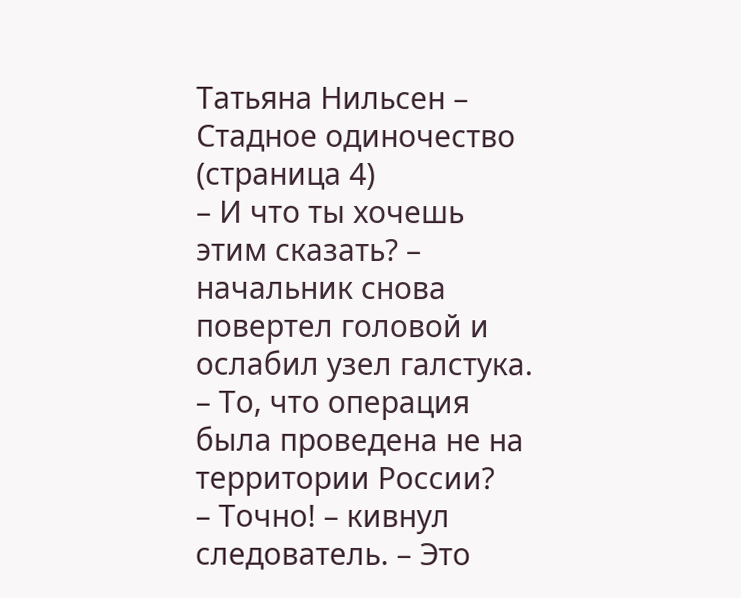Татьяна Нильсен – Стадное одиночество (страница 4)
– И что ты хочешь этим сказать? – начальник снова повертел головой и ослабил узел галстука. – То, что операция была проведена не на территории России?
– Точно! – кивнул следователь. – Это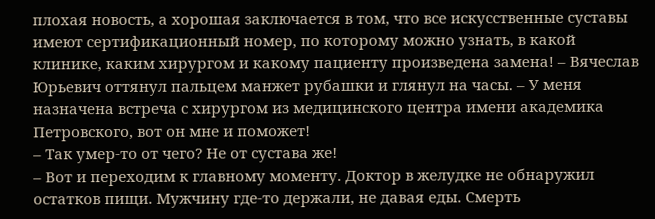плохая новость, а хорошая заключается в том, что все искусственные суставы имеют сертификационный номер, по которому можно узнать, в какой клинике, каким хирургом и какому пациенту произведена замена! – Вячеслав Юрьевич оттянул пальцем манжет рубашки и глянул на часы. – У меня назначена встреча с хирургом из медицинского центра имени академика Петровского, вот он мне и поможет!
– Так умер-то от чего? Не от сустава же!
– Вот и переходим к главному моменту. Доктор в желудке не обнаружил остатков пищи. Мужчину где-то держали, не давая еды. Смерть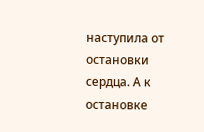наступила от остановки сердца. А к остановке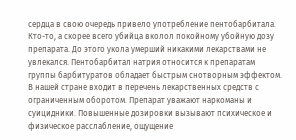сердца в свою очередь привело употребление пентобарбитала. Кто-то, а скорее всего убийца вколол покойному убойную дозу препарата. До этого укола умерший никакими лекарствами не увлекался. Пентобарбитал натрия относится к препаратам группы барбитуратов обладает быстрым снотворным эффектом. В нашей стране входит в перечень лекарственных средств с ограниченным оборотом. Препарат уважают наркоманы и суицидники. Повышенные дозировки вызывают психическое и физическое расслабление, ощущение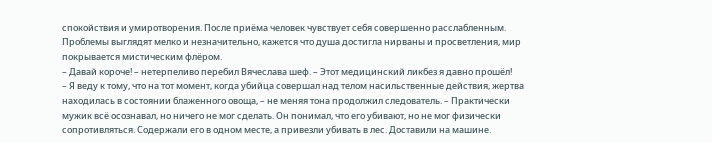спокойствия и умиротворения. После приёма человек чувствует себя совершенно расслабленным. Проблемы выглядят мелко и незначительно, кажется что душа достигла нирваны и просветления, мир покрывается мистическим флёром.
– Давай короче! – нетерпеливо перебил Вячеслава шеф. – Этот медицинский ликбез я давно прошёл!
– Я веду к тому, что на тот момент, когда убийца совершал над телом насильственные действия, жертва находилась в состоянии блаженного овоща, – не меняя тона продолжил следователь. – Практически мужик всё осознавал, но ничего не мог сделать. Он понимал, что его убивают, но не мог физически сопротивляться. Содержали его в одном месте, а привезли убивать в лес. Доставили на машине.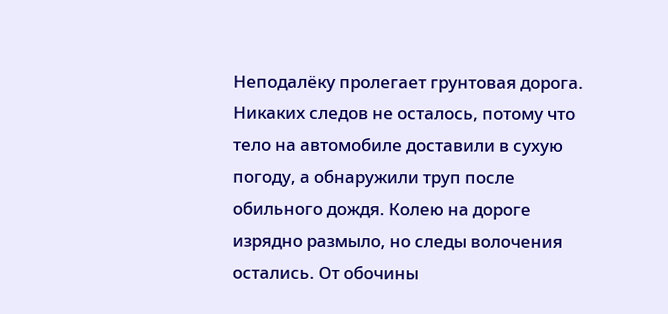Неподалёку пролегает грунтовая дорога. Никаких следов не осталось, потому что тело на автомобиле доставили в сухую погоду, а обнаружили труп после обильного дождя. Колею на дороге изрядно размыло, но следы волочения остались. От обочины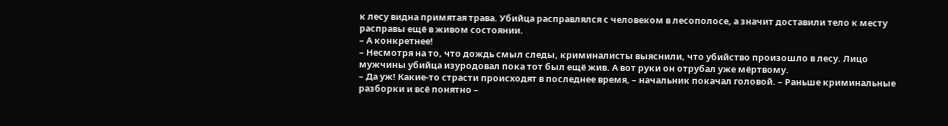к лесу видна примятая трава. Убийца расправлялся с человеком в лесополосе, а значит доставили тело к месту расправы ещё в живом состоянии.
– А конкретнее!
– Несмотря на то, что дождь смыл следы, криминалисты выяснили, что убийство произошло в лесу. Лицо мужчины убийца изуродовал пока тот был ещё жив. А вот руки он отрубал уже мёртвому.
– Да уж! Какие-то страсти происходят в последнее время, – начальник покачал головой. – Раньше криминальные разборки и всё понятно –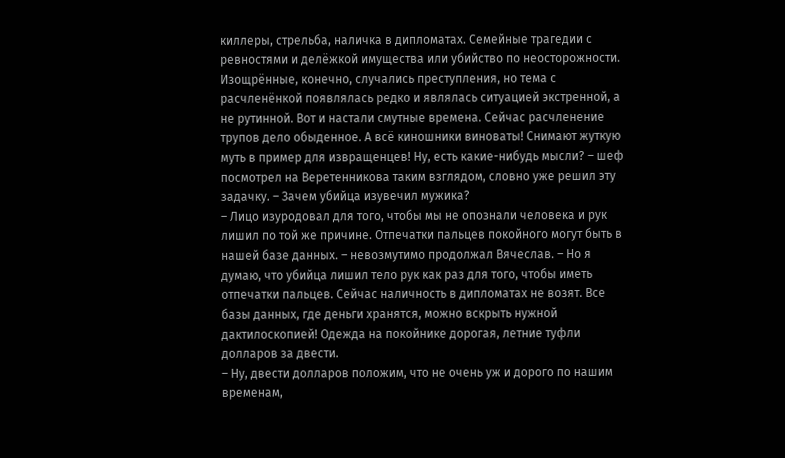киллеры, стрельба, наличка в дипломатах. Семейные трагедии с ревностями и делёжкой имущества или убийство по неосторожности. Изощрённые, конечно, случались преступления, но тема с расчленёнкой появлялась редко и являлась ситуацией экстренной, а не рутинной. Вот и настали смутные времена. Сейчас расчленение трупов дело обыденное. А всё киношники виноваты! Снимают жуткую муть в пример для извращенцев! Ну, есть какие-нибудь мысли? – шеф посмотрел на Веретенникова таким взглядом, словно уже решил эту задачку. – Зачем убийца изувечил мужика?
– Лицо изуродовал для того, чтобы мы не опознали человека и рук лишил по той же причине. Отпечатки пальцев покойного могут быть в нашей базе данных. – невозмутимо продолжал Вячеслав. – Но я думаю, что убийца лишил тело рук как раз для того, чтобы иметь отпечатки пальцев. Сейчас наличность в дипломатах не возят. Все базы данных, где деньги хранятся, можно вскрыть нужной дактилоскопией! Одежда на покойнике дорогая, летние туфли долларов за двести.
– Ну, двести долларов положим, что не очень уж и дорого по нашим временам,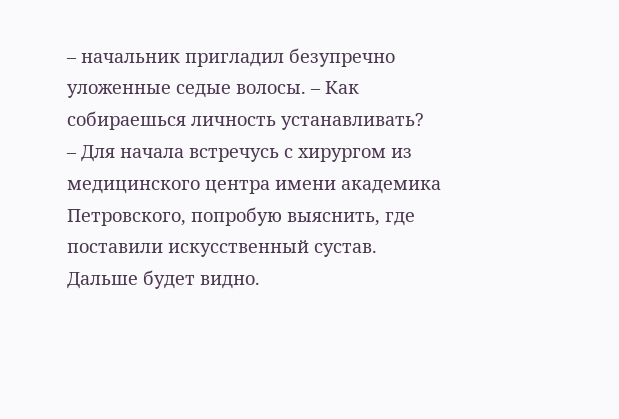– начальник пригладил безупречно уложенные седые волосы. – Как собираешься личность устанавливать?
– Для начала встречусь с хирургом из медицинского центра имени академика Петровского, попробую выяснить, где поставили искусственный сустав. Дальше будет видно.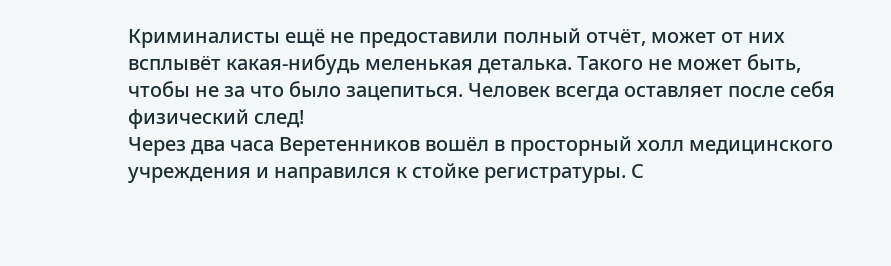Криминалисты ещё не предоставили полный отчёт, может от них всплывёт какая-нибудь меленькая деталька. Такого не может быть, чтобы не за что было зацепиться. Человек всегда оставляет после себя физический след!
Через два часа Веретенников вошёл в просторный холл медицинского учреждения и направился к стойке регистратуры. С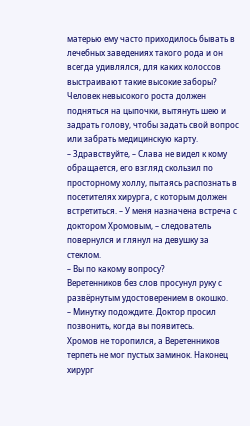матерью ему часто приходилось бывать в лечебных заведениях такого рода и он всегда удивлялся, для каких колоссов выстраивают такие высокие заборы? Человек невысокого роста должен подняться на цыпочки, вытянуть шею и задрать голову, чтобы задать свой вопрос или забрать медицинскую карту.
– Здравствуйте, – Слава не видел к кому обращается, его взгляд скользил по просторному холлу, пытаясь распознать в посетителях хирурга, с которым должен встретиться. – У меня назначена встреча с доктором Хромовым, – следователь повернулся и глянул на девушку за стеклом.
– Вы по какому вопросу?
Веретенников без слов просунул руку с развёрнутым удостоверением в окошко.
– Минутку подождите. Доктор просил позвонить, когда вы появитесь.
Хромов не торопился, а Веретенников терпеть не мог пустых заминок. Наконец хирург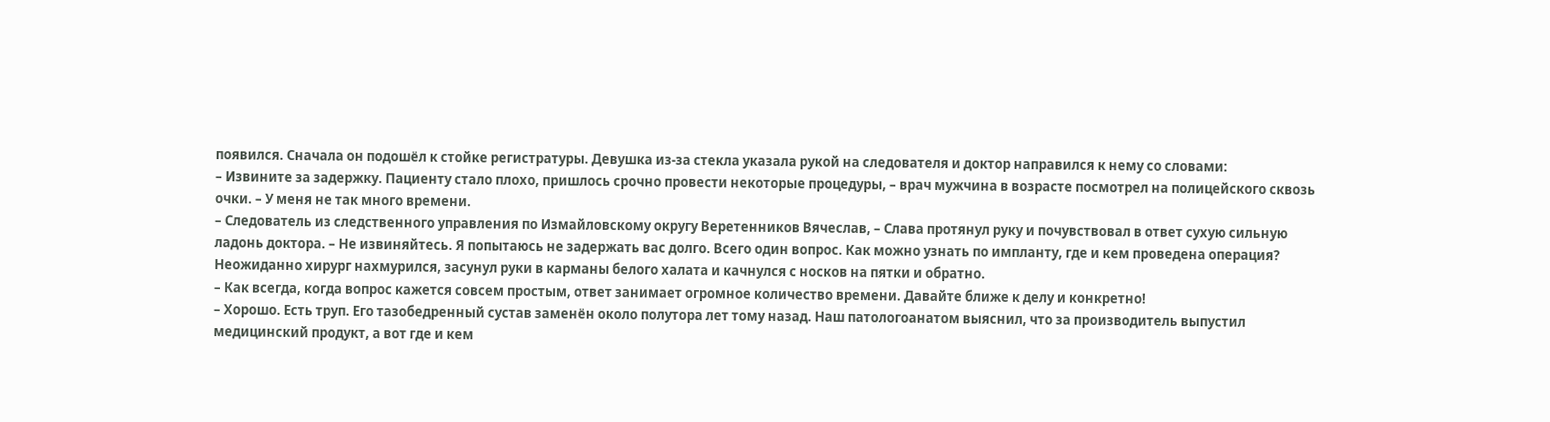появился. Сначала он подошёл к стойке регистратуры. Девушка из-за стекла указала рукой на следователя и доктор направился к нему со словами:
– Извините за задержку. Пациенту стало плохо, пришлось срочно провести некоторые процедуры, – врач мужчина в возрасте посмотрел на полицейского сквозь очки. – У меня не так много времени.
– Следователь из следственного управления по Измайловскому округу Веретенников Вячеслав, – Слава протянул руку и почувствовал в ответ сухую сильную ладонь доктора. – Не извиняйтесь. Я попытаюсь не задержать вас долго. Всего один вопрос. Как можно узнать по импланту, где и кем проведена операция?
Неожиданно хирург нахмурился, засунул руки в карманы белого халата и качнулся с носков на пятки и обратно.
– Как всегда, когда вопрос кажется совсем простым, ответ занимает огромное количество времени. Давайте ближе к делу и конкретно!
– Хорошо. Есть труп. Его тазобедренный сустав заменён около полутора лет тому назад. Наш патологоанатом выяснил, что за производитель выпустил медицинский продукт, а вот где и кем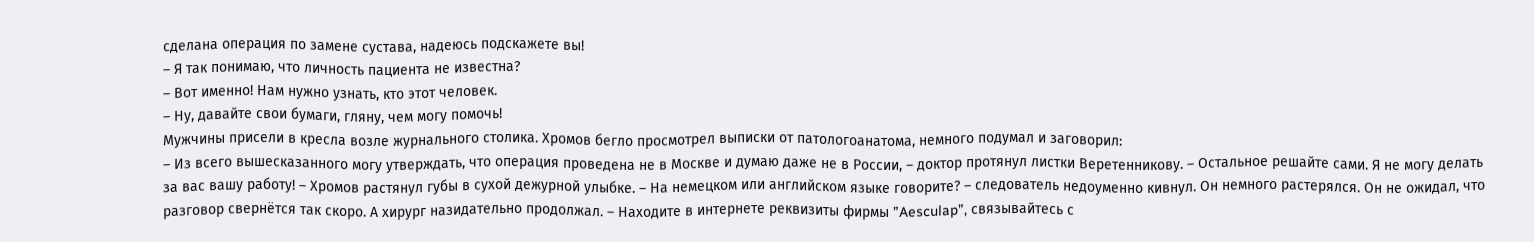сделана операция по замене сустава, надеюсь подскажете вы!
– Я так понимаю, что личность пациента не известна?
– Вот именно! Нам нужно узнать, кто этот человек.
– Ну, давайте свои бумаги, гляну, чем могу помочь!
Мужчины присели в кресла возле журнального столика. Хромов бегло просмотрел выписки от патологоанатома, немного подумал и заговорил:
– Из всего вышесказанного могу утверждать, что операция проведена не в Москве и думаю даже не в России, – доктор протянул листки Веретенникову. – Остальное решайте сами. Я не могу делать за вас вашу работу! – Хромов растянул губы в сухой дежурной улыбке. – На немецком или английском языке говорите? – следователь недоуменно кивнул. Он немного растерялся. Он не ожидал, что разговор свернётся так скоро. А хирург назидательно продолжал. – Находите в интернете реквизиты фирмы ”Aesculap”, связывайтесь с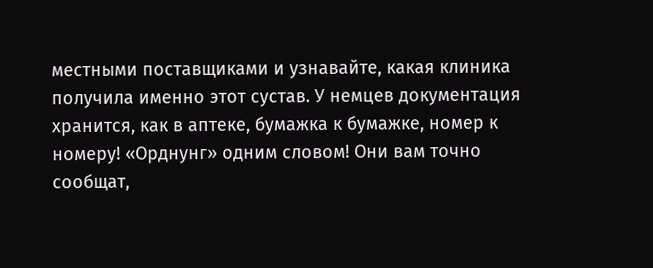местными поставщиками и узнавайте, какая клиника получила именно этот сустав. У немцев документация хранится, как в аптеке, бумажка к бумажке, номер к номеру! «Орднунг» одним словом! Они вам точно сообщат,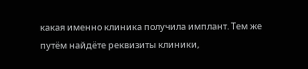какая именно клиника получила имплант. Тем же путём найдёте реквизиты клиники,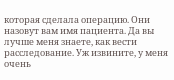которая сделала операцию. Они назовут вам имя пациента. Да вы лучше меня знаете, как вести расследование. Уж извините, у меня очень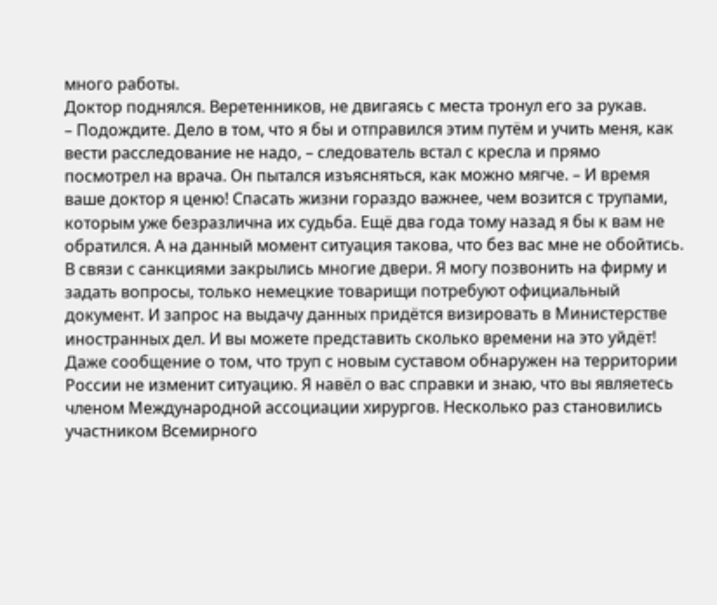много работы.
Доктор поднялся. Веретенников, не двигаясь с места тронул его за рукав.
– Подождите. Дело в том, что я бы и отправился этим путём и учить меня, как вести расследование не надо, – следователь встал с кресла и прямо посмотрел на врача. Он пытался изъясняться, как можно мягче. – И время ваше доктор я ценю! Спасать жизни гораздо важнее, чем возится с трупами, которым уже безразлична их судьба. Ещё два года тому назад я бы к вам не обратился. А на данный момент ситуация такова, что без вас мне не обойтись. В связи с санкциями закрылись многие двери. Я могу позвонить на фирму и задать вопросы, только немецкие товарищи потребуют официальный документ. И запрос на выдачу данных придётся визировать в Министерстве иностранных дел. И вы можете представить сколько времени на это уйдёт! Даже сообщение о том, что труп с новым суставом обнаружен на территории России не изменит ситуацию. Я навёл о вас справки и знаю, что вы являетесь членом Международной ассоциации хирургов. Несколько раз становились участником Всемирного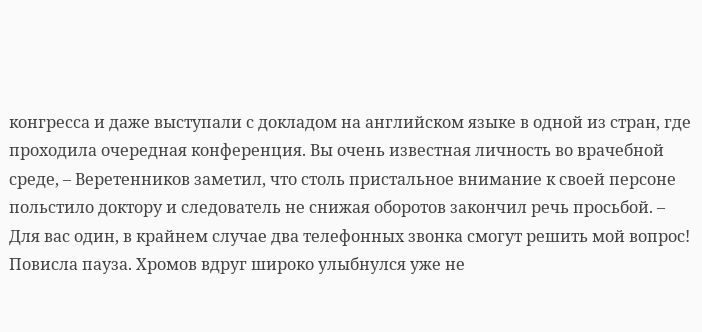конгресса и даже выступали с докладом на английском языке в одной из стран, где проходила очередная конференция. Вы очень известная личность во врачебной среде, – Веретенников заметил, что столь пристальное внимание к своей персоне польстило доктору и следователь не снижая оборотов закончил речь просьбой. – Для вас один, в крайнем случае два телефонных звонка смогут решить мой вопрос!
Повисла пауза. Хромов вдруг широко улыбнулся уже не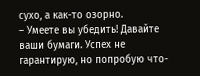сухо, а как-то озорно.
– Умеете вы убедить! Давайте ваши бумаги. Успех не гарантирую, но попробую что-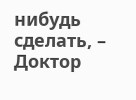нибудь сделать, – Доктор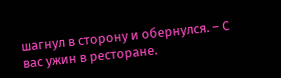шагнул в сторону и обернулся. – С вас ужин в ресторане.